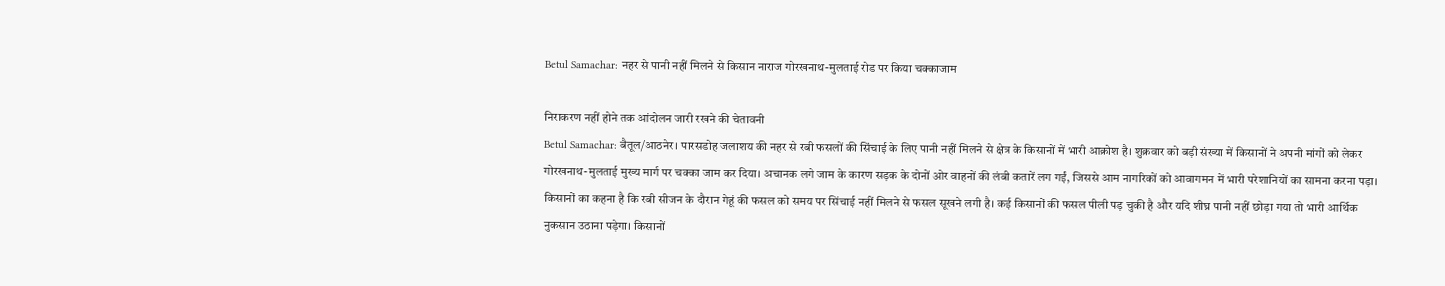Betul Samachar: नहर से पानी नहीं मिलने से किसान नाराज गोरखनाथ-मुलताई रोड पर किया चक्काजाम

निराकरण नहीं होने तक आंदोलन जारी रखने की चेतावनी
Betul Samachar: बैतूल/आठनेर। पारसडोह जलाशय की नहर से रबी फसलों की सिंचाई के लिए पानी नहीं मिलने से क्षेत्र के किसानों में भारी आक्रोश है। शुक्रवार को बड़ी संख्या में किसानों ने अपनी मांगों को लेकर गोरखनाथ-मुलताई मुख्य मार्ग पर चक्का जाम कर दिया। अचानक लगे जाम के कारण सड़क के दोनों ओर वाहनों की लंबी कतारें लग गईं, जिससे आम नागरिकों को आवागमन में भारी परेशानियों का सामना करना पड़ा।
किसानों का कहना है कि रबी सीजन के दौरान गेहूं की फसल को समय पर सिंचाई नहीं मिलने से फसल सूखने लगी है। कई किसानों की फसल पीली पड़ चुकी है और यदि शीघ्र पानी नहीं छोड़ा गया तो भारी आर्थिक नुकसान उठाना पड़ेगा। किसानों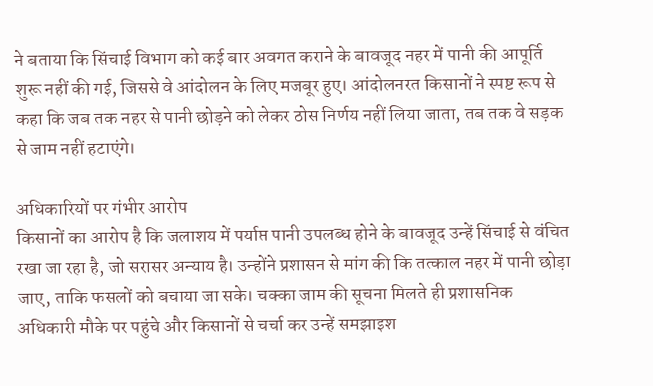ने बताया कि सिंचाई विभाग को कई बार अवगत कराने के बावजूद नहर में पानी की आपूर्ति शुरू नहीं की गई, जिससे वे आंदोलन के लिए मजबूर हुए। आंदोलनरत किसानों ने स्पष्ट रूप से कहा कि जब तक नहर से पानी छोड़ने को लेकर ठोस निर्णय नहीं लिया जाता, तब तक वे सड़क से जाम नहीं हटाएंगे।

अधिकारियों पर गंभीर आरोप
किसानों का आरोप है कि जलाशय में पर्याप्त पानी उपलब्ध होने के बावजूद उन्हें सिंचाई से वंचित रखा जा रहा है, जो सरासर अन्याय है। उन्होंने प्रशासन से मांग की कि तत्काल नहर में पानी छोड़ा जाए, ताकि फसलों को बचाया जा सके। चक्का जाम की सूचना मिलते ही प्रशासनिक अधिकारी मौके पर पहुंचे और किसानों से चर्चा कर उन्हें समझाइश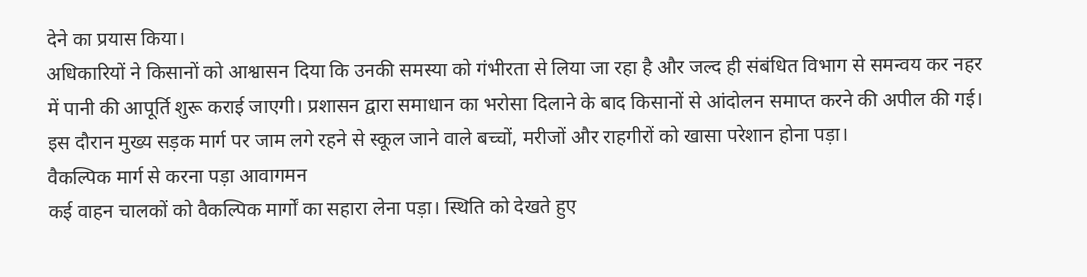देने का प्रयास किया।
अधिकारियों ने किसानों को आश्वासन दिया कि उनकी समस्या को गंभीरता से लिया जा रहा है और जल्द ही संबंधित विभाग से समन्वय कर नहर में पानी की आपूर्ति शुरू कराई जाएगी। प्रशासन द्वारा समाधान का भरोसा दिलाने के बाद किसानों से आंदोलन समाप्त करने की अपील की गई। इस दौरान मुख्य सड़क मार्ग पर जाम लगे रहने से स्कूल जाने वाले बच्चों, मरीजों और राहगीरों को खासा परेशान होना पड़ा।
वैकल्पिक मार्ग से करना पड़ा आवागमन
कई वाहन चालकों को वैकल्पिक मार्गों का सहारा लेना पड़ा। स्थिति को देखते हुए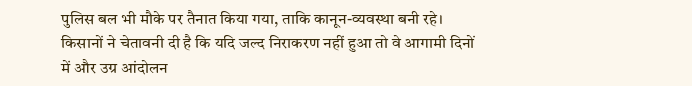पुलिस बल भी मौके पर तैनात किया गया, ताकि कानून-व्यवस्था बनी रहे। किसानों ने चेतावनी दी है कि यदि जल्द निराकरण नहीं हुआ तो वे आगामी दिनों में और उग्र आंदोलन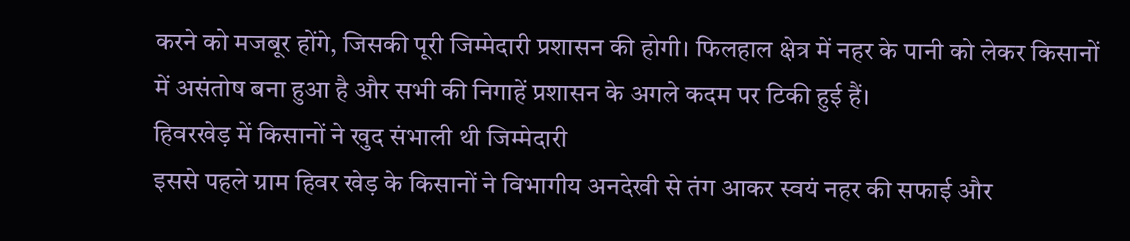करने को मजबूर होंगे, जिसकी पूरी जिम्मेदारी प्रशासन की होगी। फिलहाल क्षेत्र में नहर के पानी को लेकर किसानों में असंतोष बना हुआ है और सभी की निगाहें प्रशासन के अगले कदम पर टिकी हुई हैं।
हिवरखेड़ में किसानों ने खुद संभाली थी जिम्मेदारी
इससे पहले ग्राम हिवर खेड़ के किसानों ने विभागीय अनदेखी से तंग आकर स्वयं नहर की सफाई और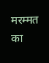मरम्मत का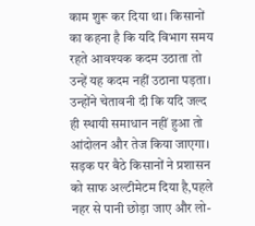काम शुरू कर दिया था। किसानों का कहना है कि यदि विभाग समय रहते आवश्यक कदम उठाता तो उन्हें यह कदम नहीं उठाना पड़ता। उन्होंने चेतावनी दी कि यदि जल्द ही स्थायी समाधान नहीं हुआ तो आंदोलन और तेज किया जाएगा। सड़क पर बैठे किसानों ने प्रशासन को साफ अल्टीमेटम दिया है,पहले नहर से पानी छोड़ा जाए और लो-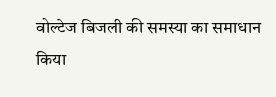वोल्टेज बिजली की समस्या का समाधान किया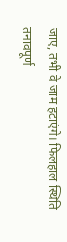जाए, तभी वे जाम हटाएंगे। फिलहाल स्थिति तनावपूर्ण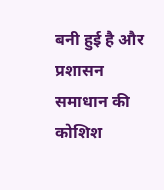बनी हुई है और प्रशासन समाधान की कोशिश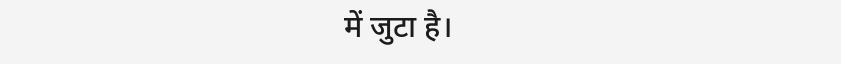में जुटा है।